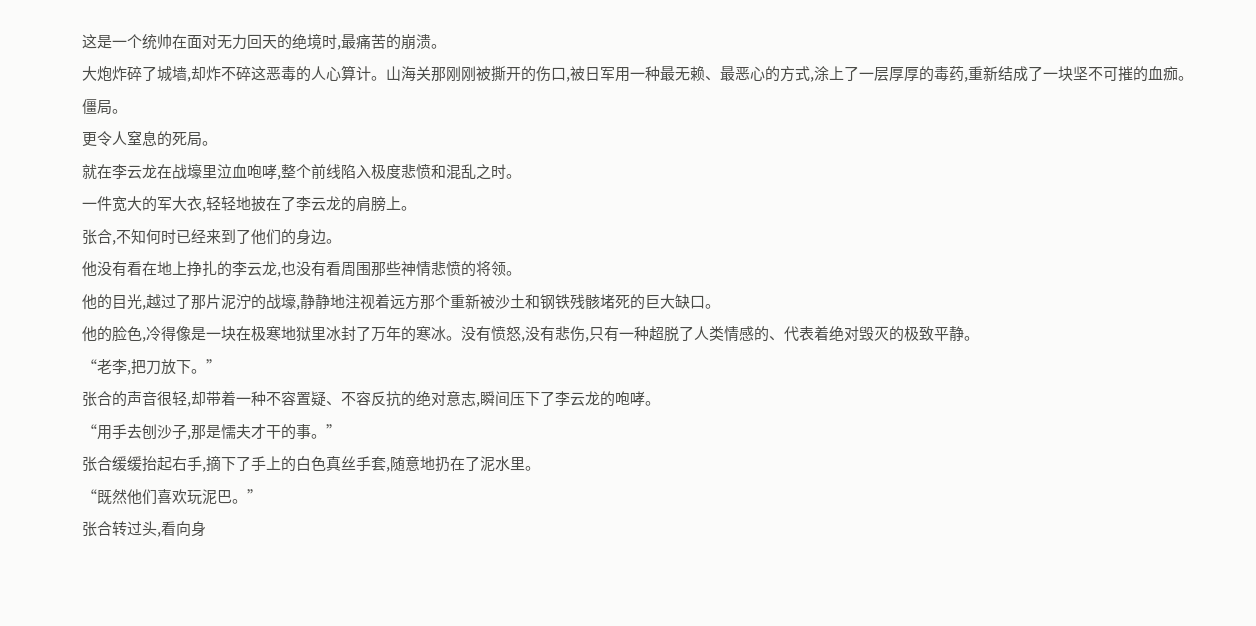这是一个统帅在面对无力回天的绝境时,最痛苦的崩溃。
大炮炸碎了城墙,却炸不碎这恶毒的人心算计。山海关那刚刚被撕开的伤口,被日军用一种最无赖、最恶心的方式,涂上了一层厚厚的毒药,重新结成了一块坚不可摧的血痂。
僵局。
更令人窒息的死局。
就在李云龙在战壕里泣血咆哮,整个前线陷入极度悲愤和混乱之时。
一件宽大的军大衣,轻轻地披在了李云龙的肩膀上。
张合,不知何时已经来到了他们的身边。
他没有看在地上挣扎的李云龙,也没有看周围那些神情悲愤的将领。
他的目光,越过了那片泥泞的战壕,静静地注视着远方那个重新被沙土和钢铁残骸堵死的巨大缺口。
他的脸色,冷得像是一块在极寒地狱里冰封了万年的寒冰。没有愤怒,没有悲伤,只有一种超脱了人类情感的、代表着绝对毁灭的极致平静。
“老李,把刀放下。”
张合的声音很轻,却带着一种不容置疑、不容反抗的绝对意志,瞬间压下了李云龙的咆哮。
“用手去刨沙子,那是懦夫才干的事。”
张合缓缓抬起右手,摘下了手上的白色真丝手套,随意地扔在了泥水里。
“既然他们喜欢玩泥巴。”
张合转过头,看向身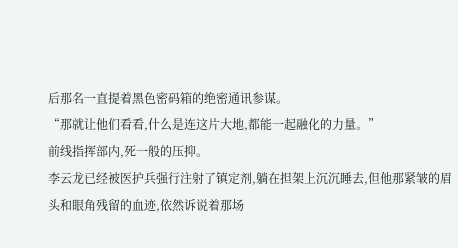后那名一直提着黑色密码箱的绝密通讯参谋。
“那就让他们看看,什么是连这片大地,都能一起融化的力量。”
前线指挥部内,死一般的压抑。
李云龙已经被医护兵强行注射了镇定剂,躺在担架上沉沉睡去,但他那紧皱的眉头和眼角残留的血迹,依然诉说着那场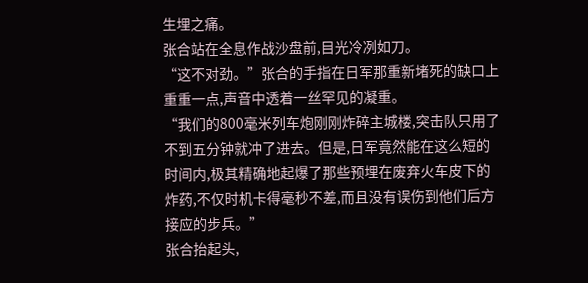生埋之痛。
张合站在全息作战沙盘前,目光冷冽如刀。
“这不对劲。”张合的手指在日军那重新堵死的缺口上重重一点,声音中透着一丝罕见的凝重。
“我们的800毫米列车炮刚刚炸碎主城楼,突击队只用了不到五分钟就冲了进去。但是,日军竟然能在这么短的时间内,极其精确地起爆了那些预埋在废弃火车皮下的炸药,不仅时机卡得毫秒不差,而且没有误伤到他们后方接应的步兵。”
张合抬起头,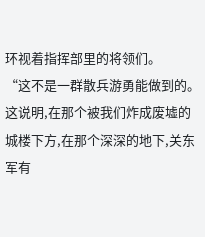环视着指挥部里的将领们。
“这不是一群散兵游勇能做到的。这说明,在那个被我们炸成废墟的城楼下方,在那个深深的地下,关东军有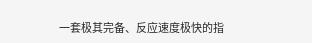一套极其完备、反应速度极快的指